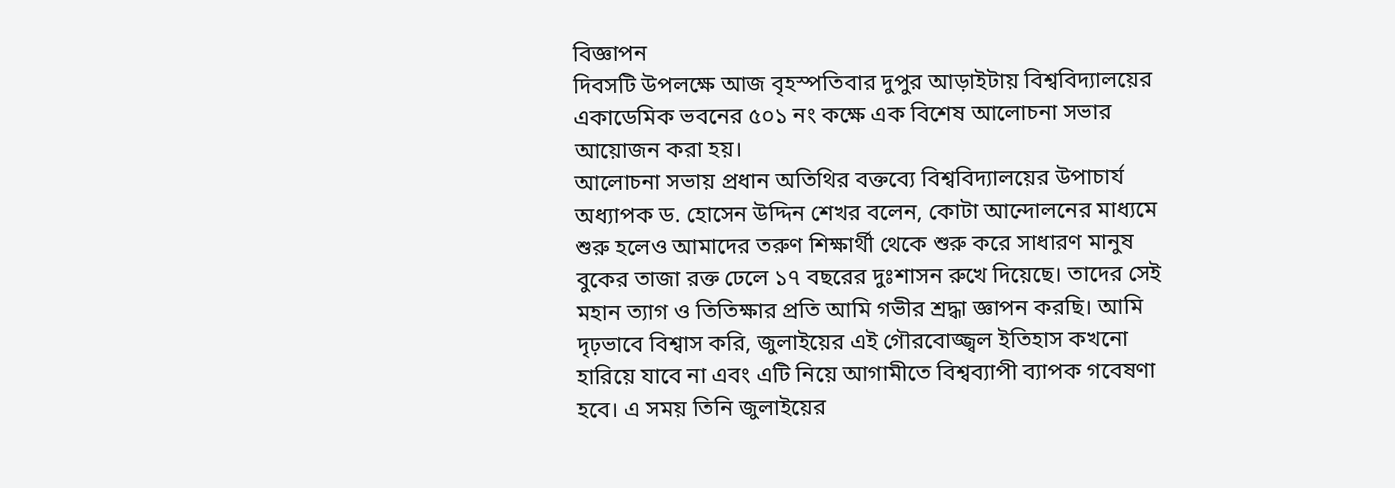বিজ্ঞাপন
দিবসটি উপলক্ষে আজ বৃহস্পতিবার দুপুর আড়াইটায় বিশ্ববিদ্যালয়ের একাডেমিক ভবনের ৫০১ নং কক্ষে এক বিশেষ আলোচনা সভার আয়োজন করা হয়।
আলোচনা সভায় প্রধান অতিথির বক্তব্যে বিশ্ববিদ্যালয়ের উপাচার্য অধ্যাপক ড. হোসেন উদ্দিন শেখর বলেন, কোটা আন্দোলনের মাধ্যমে শুরু হলেও আমাদের তরুণ শিক্ষার্থী থেকে শুরু করে সাধারণ মানুষ বুকের তাজা রক্ত ঢেলে ১৭ বছরের দুঃশাসন রুখে দিয়েছে। তাদের সেই মহান ত্যাগ ও তিতিক্ষার প্রতি আমি গভীর শ্রদ্ধা জ্ঞাপন করছি। আমি দৃঢ়ভাবে বিশ্বাস করি, জুলাইয়ের এই গৌরবোজ্জ্বল ইতিহাস কখনো হারিয়ে যাবে না এবং এটি নিয়ে আগামীতে বিশ্বব্যাপী ব্যাপক গবেষণা হবে। এ সময় তিনি জুলাইয়ের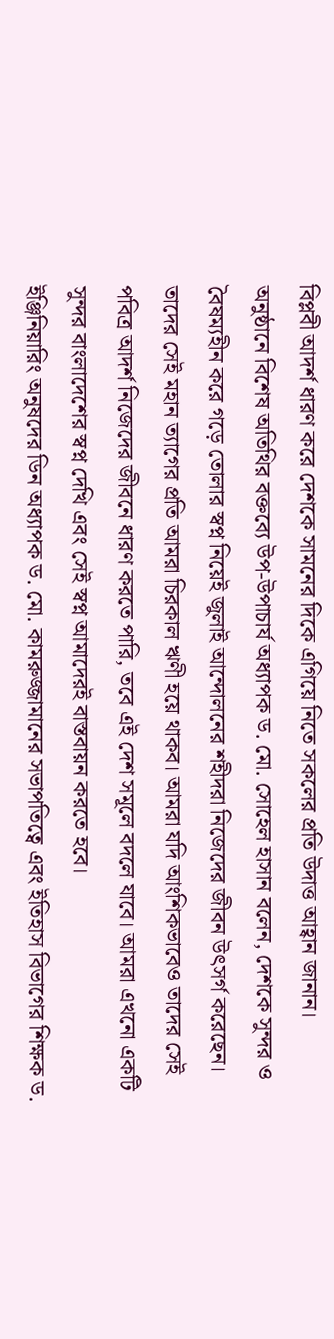বিপ্লবী আদর্শ ধারণ করে দেশকে সামনের দিকে এগিয়ে নিতে সকলের প্রতি উদাত্ত আহ্বান জানান।
অনুষ্ঠানে বিশেষ অতিথির বক্তব্যে উপ-উপাচার্য অধ্যাপক ড. মো. সোহেল হাসান বলেন, দেশকে সুন্দর ও বৈষম্যহীন করে গড়ে তোলার স্বপ্ন নিয়েই জুলাই আন্দোলনের শহীদরা নিজেদের জীবন উৎসর্গ করেছেন। তাদের সেই মহান ত্যাগের প্রতি আমরা চিরকাল ঋণী হয়ে থাকব। আমরা যদি আংশিকভাবেও তাদের সেই পবিত্র আদর্শ নিজেদের জীবনে ধারণ করতে পারি, তবে এই দেশ সমূলে বদলে যাবে। আমরা এখনো একটি সুন্দর বাংলাদেশের স্বপ্ন দেখি এবং সেই স্বপ্ন আমাদেরই বাস্তবায়ন করতে হবে।
ইঞ্জিনিয়ারিং অনুষদের ডিন অধ্যাপক ড. মো. কামরুজ্জামানের সভাপতিত্বে এবং ইতিহাস বিভাগের শিক্ষক ড.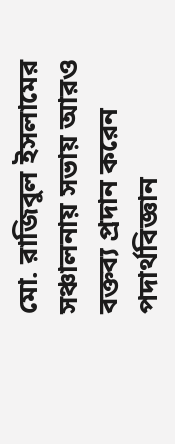মো. রাজিবুল ইসলামের সঞ্চালনায় সভায় আরও বক্তব্য প্রদান করেন পদার্থবিজ্ঞান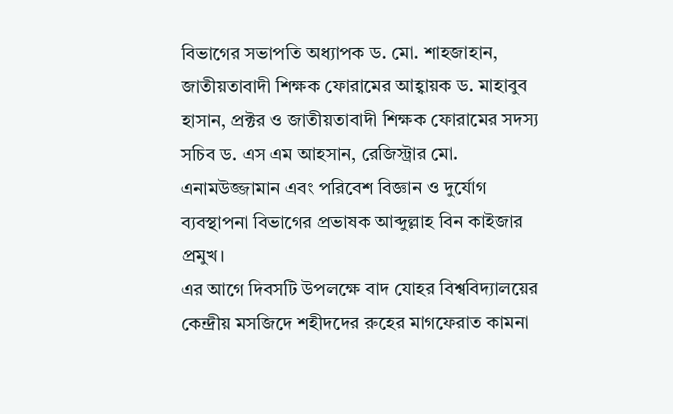বিভাগের সভাপতি অধ্যাপক ড. মো. শাহজাহান, জাতীয়তাবাদী শিক্ষক ফোরামের আহ্বায়ক ড. মাহাবুব হাসান, প্রক্টর ও জাতীয়তাবাদী শিক্ষক ফোরামের সদস্য সচিব ড. এস এম আহসান, রেজিস্ট্রার মো. এনামউজ্জামান এবং পরিবেশ বিজ্ঞান ও দুর্যোগ ব্যবস্থাপনা বিভাগের প্রভাষক আব্দুল্লাহ বিন কাইজার প্রমুখ।
এর আগে দিবসটি উপলক্ষে বাদ যোহর বিশ্ববিদ্যালয়ের কেন্দ্রীয় মসজিদে শহীদদের রুহের মাগফেরাত কামনা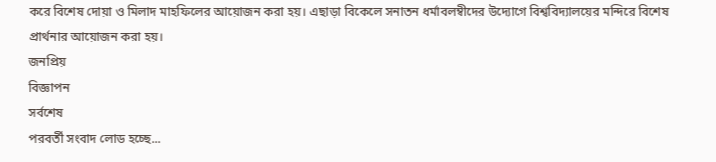করে বিশেষ দোয়া ও মিলাদ মাহফিলের আয়োজন করা হয়। এছাড়া বিকেলে সনাতন ধর্মাবলম্বীদের উদ্যোগে বিশ্ববিদ্যালয়ের মন্দিরে বিশেষ প্রার্থনার আয়োজন করা হয়।
জনপ্রিয়
বিজ্ঞাপন
সর্বশেষ
পরবর্তী সংবাদ লোড হচ্ছে...